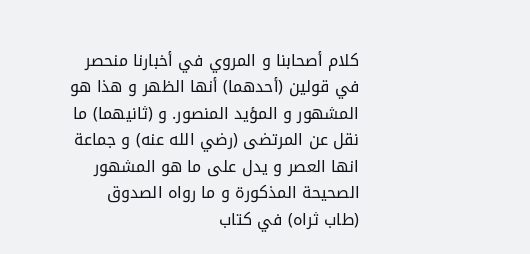كلام أصحابنا و المروي في أخبارنا منحصر في قولين (أحدهما) أنها الظهر و هذا هو المشهور و المؤيد المنصور. و (ثانيهما) ما نقل عن المرتضى (رضي الله عنه) و جماعة انها العصر و يدل على ما هو المشهور الصحيحة المذكورة و ما رواه الصدوق (طاب ثراه) في كتاب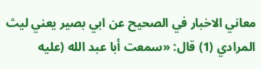معاني الاخبار في الصحيح عن ابي بصير يعني ليث المرادي (1) قال: «سمعت أبا عبد الله (عليه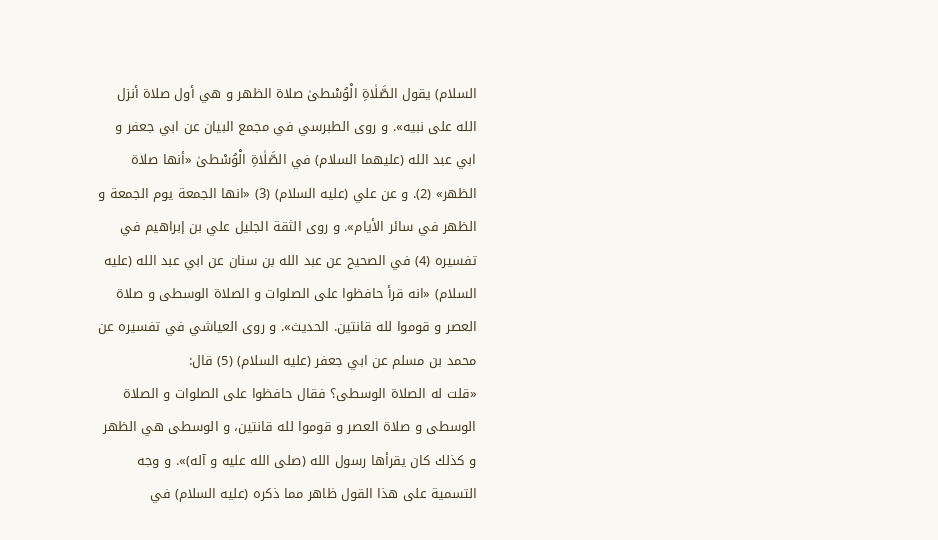السلام) يقول الصَّلٰاةِ الْوُسْطىٰ صلاة الظهر و هي أول صلاة أنزل الله على نبيه». و روى الطبرسي في مجمع البيان عن ابي جعفر و ابي عبد الله (عليهما السلام) في الصَّلٰاةِ الْوُسْطىٰ «أنها صلاة الظهر» (2). و عن علي (عليه السلام) (3) «انها الجمعة يوم الجمعة و الظهر في سائر الأيام». و روى الثقة الجليل علي بن إبراهيم في تفسيره (4) في الصحيح عن عبد الله بن سنان عن ابي عبد الله (عليه السلام) «انه قرأ حافظوا على الصلوات و الصلاة الوسطى و صلاة العصر و قوموا لله قانتين. الحديث». و روى العياشي في تفسيره عن محمد بن مسلم عن ابي جعفر (عليه السلام) (5) قال:
«قلت له الصلاة الوسطى؟ فقال حافظوا على الصلوات و الصلاة الوسطى و صلاة العصر و قوموا لله قانتين، و الوسطى هي الظهر و كذلك كان يقرأها رسول الله (صلى الله عليه و آله)». و وجه التسمية على هذا القول ظاهر مما ذكره (عليه السلام) في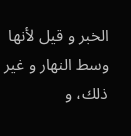الخبر و قيل لأنها وسط النهار و غير ذلك، و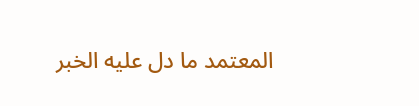المعتمد ما دل عليه الخبر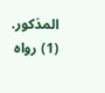المذكور.
(1) رواه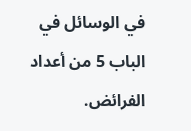في الوسائل في الباب 5 من أعداد الفرائض.